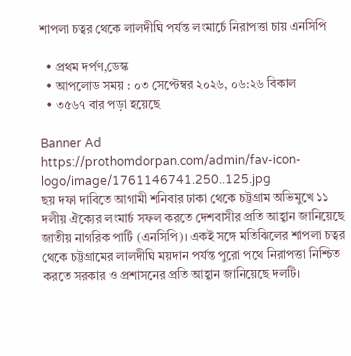শাপলা চত্বর থেকে লালদীঘি পর্যন্ত লংমার্চে নিরাপত্তা চায় এনসিপি

  • প্রথম দর্পণ,ডেস্ক
  • আপলোড সময় : ০৩ সেপ্টেম্বর ২০২৬, ০৬:২৬ বিকাল
  • ৩৫৬৭ বার পড়া হয়েছে

Banner Ad
https://prothomdorpan.com/admin/fav-icon-logo/image/1761146741.250..125.jpg
ছয় দফা দাবিতে আগামী শনিবার ঢাকা থেকে চট্টগ্রাম অভিমুখে ১১ দলীয় ঐক্যের লংমার্চ সফল করতে দেশবাসীর প্রতি আহ্বান জানিয়েছে জাতীয় নাগরিক পার্টি (এনসিপি)। একই সঙ্গে মতিঝিলের শাপলা চত্বর থেকে চট্টগ্রামের লালদীঘি ময়দান পর্যন্ত পুরো পথে নিরাপত্তা নিশ্চিত করতে সরকার ও প্রশাসনের প্রতি আহ্বান জানিয়েছে দলটি।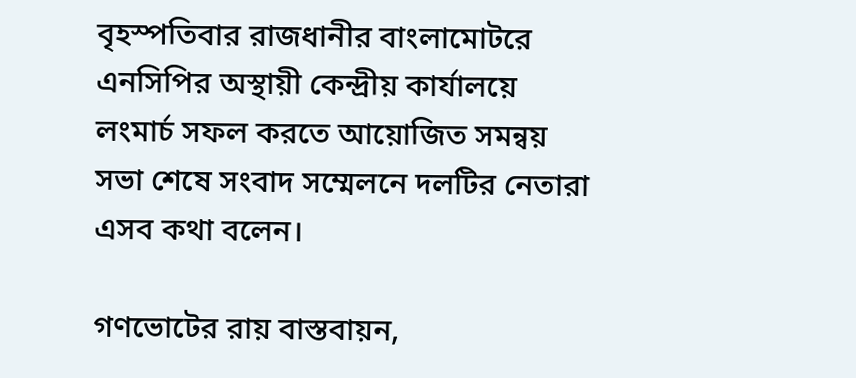বৃহস্পতিবার রাজধানীর বাংলামোটরে এনসিপির অস্থায়ী কেন্দ্রীয় কার্যালয়ে লংমার্চ সফল করতে আয়োজিত সমন্বয় সভা শেষে সংবাদ সম্মেলনে দলটির নেতারা এসব কথা বলেন।

গণভোটের রায় বাস্তবায়ন,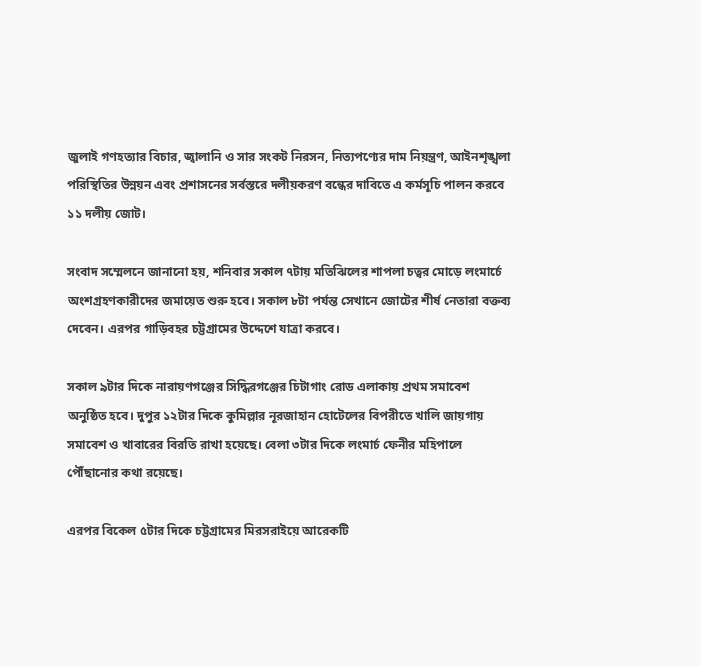জুলাই গণহত্যার বিচার, জ্বালানি ও সার সংকট নিরসন, নিত্যপণ্যের দাম নিয়ন্ত্রণ, আইনশৃঙ্খলা পরিস্থিতির উন্নয়ন এবং প্রশাসনের সর্বস্তরে দলীয়করণ বন্ধের দাবিতে এ কর্মসূচি পালন করবে ১১ দলীয় জোট।

সংবাদ সম্মেলনে জানানো হয়, শনিবার সকাল ৭টায় মতিঝিলের শাপলা চত্বর মোড়ে লংমার্চে অংশগ্রহণকারীদের জমায়েত শুরু হবে। সকাল ৮টা পর্যন্ত সেখানে জোটের শীর্ষ নেতারা বক্তব্য দেবেন। এরপর গাড়িবহর চট্টগ্রামের উদ্দেশে যাত্রা করবে।

সকাল ৯টার দিকে নারায়ণগঞ্জের সিদ্ধিরগঞ্জের চিটাগাং রোড এলাকায় প্রথম সমাবেশ অনুষ্ঠিত হবে। দুপুর ১২টার দিকে কুমিল্লার নূরজাহান হোটেলের বিপরীতে খালি জায়গায় সমাবেশ ও খাবারের বিরতি রাখা হয়েছে। বেলা ৩টার দিকে লংমার্চ ফেনীর মহিপালে পৌঁছানোর কথা রয়েছে।

এরপর বিকেল ৫টার দিকে চট্টগ্রামের মিরসরাইয়ে আরেকটি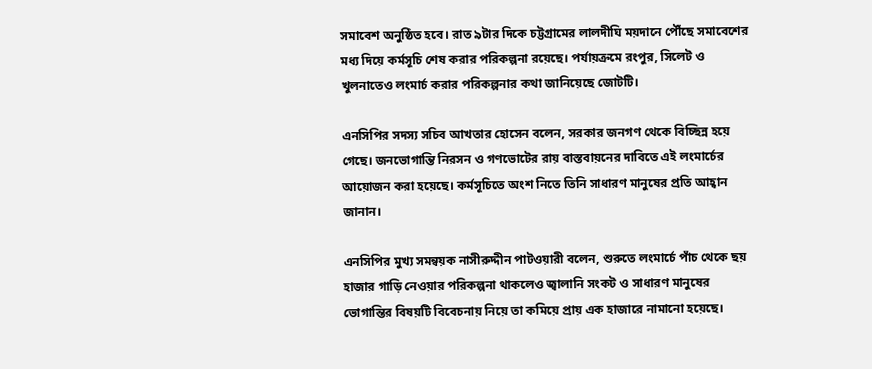সমাবেশ অনুষ্ঠিত হবে। রাত ৯টার দিকে চট্টগ্রামের লালদীঘি ময়দানে পৌঁছে সমাবেশের মধ্য দিয়ে কর্মসূচি শেষ করার পরিকল্পনা রয়েছে। পর্যায়ক্রমে রংপুর, সিলেট ও খুলনাতেও লংমার্চ করার পরিকল্পনার কথা জানিয়েছে জোটটি।

এনসিপির সদস্য সচিব আখতার হোসেন বলেন, সরকার জনগণ থেকে বিচ্ছিন্ন হয়ে গেছে। জনভোগান্তি নিরসন ও গণভোটের রায় বাস্তবায়নের দাবিতে এই লংমার্চের আয়োজন করা হয়েছে। কর্মসূচিতে অংশ নিতে তিনি সাধারণ মানুষের প্রতি আহ্বান জানান।

এনসিপির মুখ্য সমন্বয়ক নাসীরুদ্দীন পাটওয়ারী বলেন, শুরুতে লংমার্চে পাঁচ থেকে ছয় হাজার গাড়ি নেওয়ার পরিকল্পনা থাকলেও জ্বালানি সংকট ও সাধারণ মানুষের ভোগান্তির বিষয়টি বিবেচনায় নিয়ে তা কমিয়ে প্রায় এক হাজারে নামানো হয়েছে।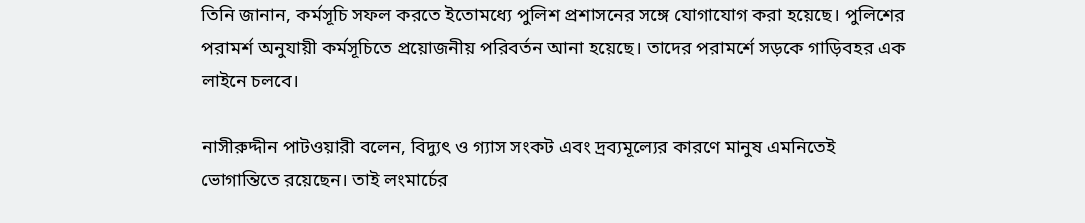তিনি জানান, কর্মসূচি সফল করতে ইতোমধ্যে পুলিশ প্রশাসনের সঙ্গে যোগাযোগ করা হয়েছে। পুলিশের পরামর্শ অনুযায়ী কর্মসূচিতে প্রয়োজনীয় পরিবর্তন আনা হয়েছে। তাদের পরামর্শে সড়কে গাড়িবহর এক লাইনে চলবে।

নাসীরুদ্দীন পাটওয়ারী বলেন, বিদ্যুৎ ও গ্যাস সংকট এবং দ্রব্যমূল্যের কারণে মানুষ এমনিতেই ভোগান্তিতে রয়েছেন। তাই লংমার্চের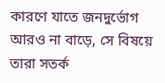কারণে যাতে জনদুর্ভোগ আরও না বাড়ে, সে বিষয়ে তারা সতর্ক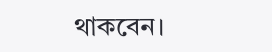থাকবেন।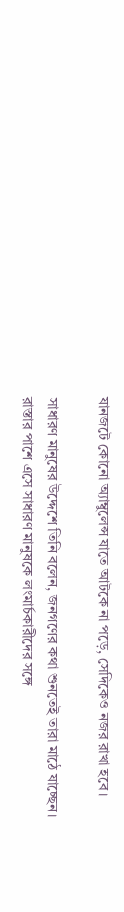যানজটে কোনো অ্যাম্বুলেন্স যাতে আটকে না পড়ে, সেদিকেও নজর রাখা হবে।

সাধারণ মানুষের উদ্দেশে তিনি বলেন, জনগণের কথা শুনতেই তারা মাঠে যাচ্ছেন। রাস্তার পাশে এসে সাধারণ মানুষকে লংমার্চকারীদের সঙ্গে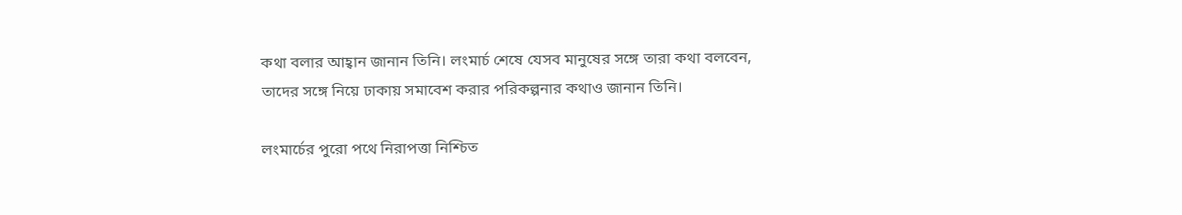কথা বলার আহ্বান জানান তিনি। লংমার্চ শেষে যেসব মানুষের সঙ্গে তারা কথা বলবেন, তাদের সঙ্গে নিয়ে ঢাকায় সমাবেশ করার পরিকল্পনার কথাও জানান তিনি।

লংমার্চের পুরো পথে নিরাপত্তা নিশ্চিত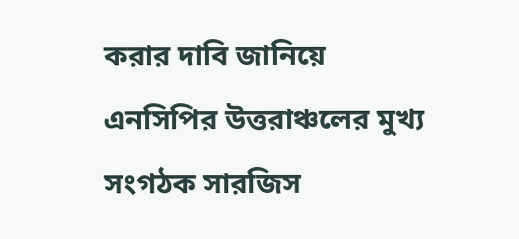করার দাবি জানিয়ে এনসিপির উত্তরাঞ্চলের মুখ্য সংগঠক সারজিস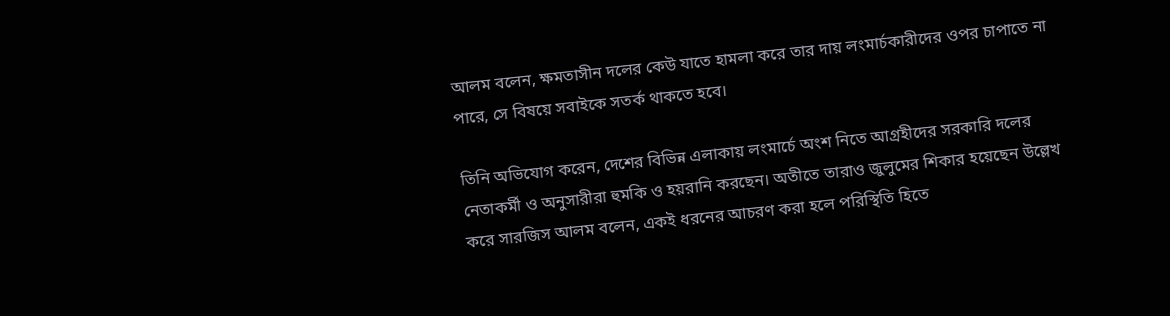আলম বলেন, ক্ষমতাসীন দলের কেউ যাতে হামলা করে তার দায় লংমার্চকারীদের ওপর চাপাতে না পারে, সে বিষয়ে সবাইকে সতর্ক থাকতে হবে।

তিনি অভিযোগ করেন, দেশের বিভিন্ন এলাকায় লংমার্চে অংশ নিতে আগ্রহীদের সরকারি দলের নেতাকর্মী ও অনুসারীরা হুমকি ও হয়রানি করছেন। অতীতে তারাও জুলুমের শিকার হয়েছেন উল্লেখ করে সারজিস আলম বলেন, একই ধরনের আচরণ করা হলে পরিস্থিতি হিতে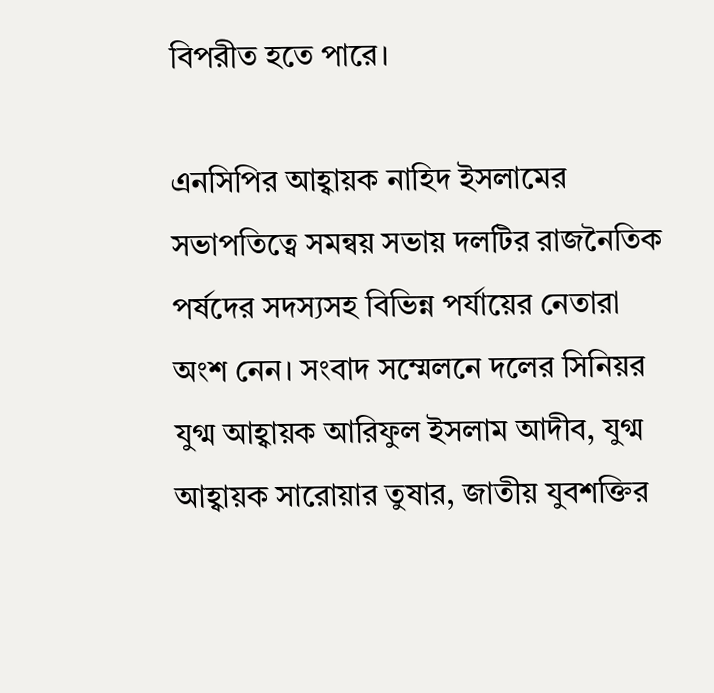বিপরীত হতে পারে।

এনসিপির আহ্বায়ক নাহিদ ইসলামের সভাপতিত্বে সমন্বয় সভায় দলটির রাজনৈতিক পর্ষদের সদস্যসহ বিভিন্ন পর্যায়ের নেতারা অংশ নেন। সংবাদ সম্মেলনে দলের সিনিয়র যুগ্ম আহ্বায়ক আরিফুল ইসলাম আদীব, যুগ্ম আহ্বায়ক সারোয়ার তুষার, জাতীয় যুবশক্তির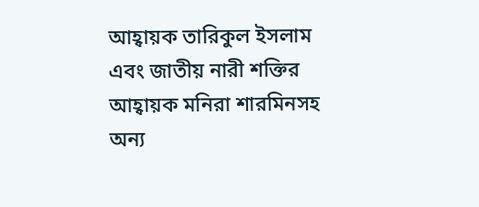আহ্বায়ক তারিকুল ইসলাম এবং জাতীয় নারী শক্তির আহ্বায়ক মনিরা শারমিনসহ অন্য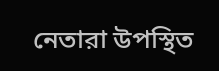নেতারা উপস্থিত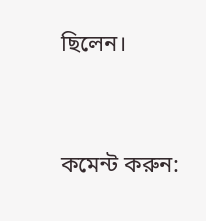ছিলেন।




কমেন্ট করুন: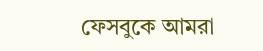ফেসবুকে আমরা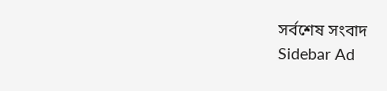সর্বশেষ সংবাদ
Sidebar Ad